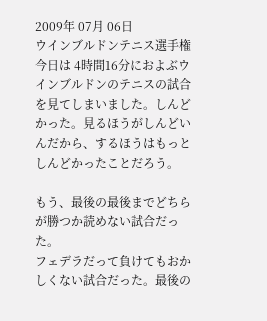2009年 07月 06日
ウインブルドンテニス選手権
今日は 4時間16分におよぶウインブルドンのテニスの試合 を見てしまいました。しんどかった。見るほうがしんどいんだから、するほうはもっとしんどかったことだろう。

もう、最後の最後までどちらが勝つか読めない試合だった。
フェデラだって負けてもおかしくない試合だった。最後の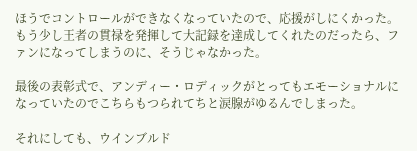ほうでコントロールができなくなっていたので、応援がしにくかった。もう少し王者の貫禄を発揮して大記録を達成してくれたのだったら、ファンになってしまうのに、そうじゃなかった。

最後の表彰式で、アンディー・ロディックがとってもエモーショナルになっていたのでこちらもつられてちと涙腺がゆるんでしまった。

それにしても、ウインブルド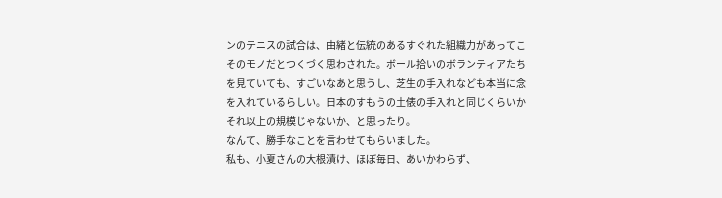ンのテニスの試合は、由緒と伝統のあるすぐれた組織力があってこそのモノだとつくづく思わされた。ボール拾いのボランティアたちを見ていても、すごいなあと思うし、芝生の手入れなども本当に念を入れているらしい。日本のすもうの土俵の手入れと同じくらいかそれ以上の規模じゃないか、と思ったり。
なんて、勝手なことを言わせてもらいました。
私も、小夏さんの大根漬け、ほぼ毎日、あいかわらず、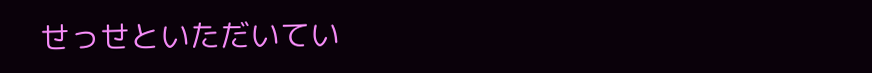せっせといただいてい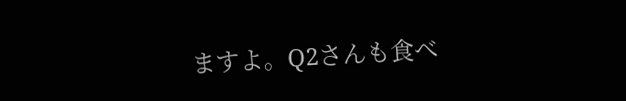ますよ。Q2さんも食べ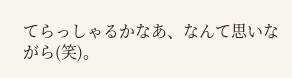てらっしゃるかなあ、なんて思いながら(笑)。